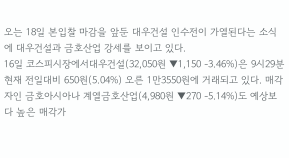오는 18일 본입찰 마감을 앞둔 대우건설 인수전이 가열된다는 소식에 대우건설과 금호산업 강세를 보이고 있다.
16일 코스피시장에서대우건설(32,050원 ▼1,150 -3.46%)은 9시29분 현재 전일대비 650원(5.04%) 오른 1만3550원에 거래되고 있다. 매각자인 금호아시아나 계열금호산업(4,980원 ▼270 -5.14%)도 예상보다 높은 매각가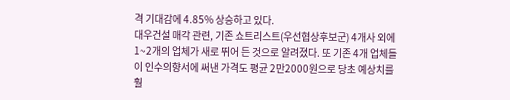격 기대감에 4.85% 상승하고 있다.
대우건설 매각 관련, 기존 쇼트리스트(우선협상후보군) 4개사 외에 1~2개의 업체가 새로 뛰어 든 것으로 알려졌다. 또 기존 4개 업체들이 인수의향서에 써낸 가격도 평균 2만2000원으로 당초 예상치를 훨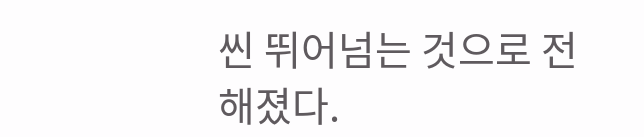씬 뛰어넘는 것으로 전해졌다.